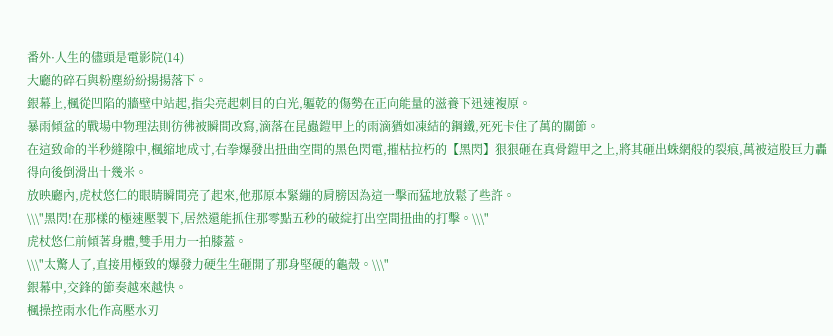番外·人生的儘頭是電影院(14)
大廳的碎石與粉塵紛紛揚揚落下。
銀幕上,楓從凹陷的牆壁中站起,指尖亮起刺目的白光,軀乾的傷勢在正向能量的滋養下迅速複原。
暴雨傾盆的戰場中物理法則彷彿被瞬間改寫,滴落在昆蟲鎧甲上的雨滴猶如凍結的鋼鐵,死死卡住了萬的關節。
在這致命的半秒縫隙中,楓縮地成寸,右拳爆發出扭曲空間的黑色閃電,摧枯拉朽的【黑閃】狠狠砸在真骨鎧甲之上,將其砸出蛛網般的裂痕,萬被這股巨力轟得向後倒滑出十幾米。
放映廳內,虎杖悠仁的眼睛瞬間亮了起來,他那原本緊繃的肩膀因為這一擊而猛地放鬆了些許。
\\\"黑閃!在那樣的極速壓製下,居然還能抓住那零點五秒的破綻打出空間扭曲的打擊。\\\"
虎杖悠仁前傾著身體,雙手用力一拍膝蓋。
\\\"太驚人了,直接用極致的爆發力硬生生砸開了那身堅硬的龜殼。\\\"
銀幕中,交鋒的節奏越來越快。
楓操控雨水化作高壓水刃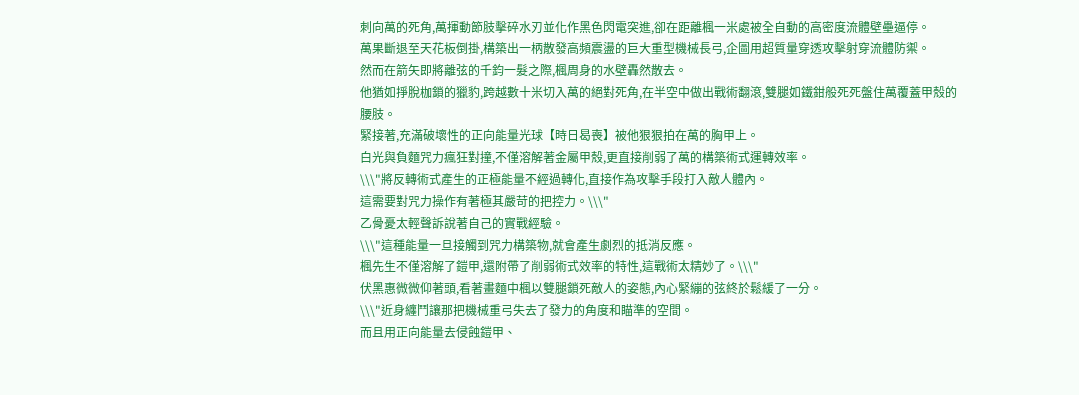刺向萬的死角,萬揮動節肢擊碎水刃並化作黑色閃電突進,卻在距離楓一米處被全自動的高密度流體壁壘逼停。
萬果斷退至天花板倒掛,構築出一柄散發高頻震盪的巨大重型機械長弓,企圖用超質量穿透攻擊射穿流體防禦。
然而在箭矢即將離弦的千鈞一髮之際,楓周身的水壁轟然散去。
他猶如掙脫枷鎖的獵豹,跨越數十米切入萬的絕對死角,在半空中做出戰術翻滾,雙腿如鐵鉗般死死盤住萬覆蓋甲殼的腰肢。
緊接著,充滿破壞性的正向能量光球【時日曷喪】被他狠狠拍在萬的胸甲上。
白光與負麵咒力瘋狂對撞,不僅溶解著金屬甲殼,更直接削弱了萬的構築術式運轉效率。
\\\"將反轉術式產生的正極能量不經過轉化,直接作為攻擊手段打入敵人體內。
這需要對咒力操作有著極其嚴苛的把控力。\\\"
乙骨憂太輕聲訴說著自己的實戰經驗。
\\\"這種能量一旦接觸到咒力構築物,就會產生劇烈的抵消反應。
楓先生不僅溶解了鎧甲,還附帶了削弱術式效率的特性,這戰術太精妙了。\\\"
伏黑惠微微仰著頭,看著畫麵中楓以雙腿鎖死敵人的姿態,內心緊繃的弦終於鬆緩了一分。
\\\"近身纏鬥讓那把機械重弓失去了發力的角度和瞄準的空間。
而且用正向能量去侵蝕鎧甲、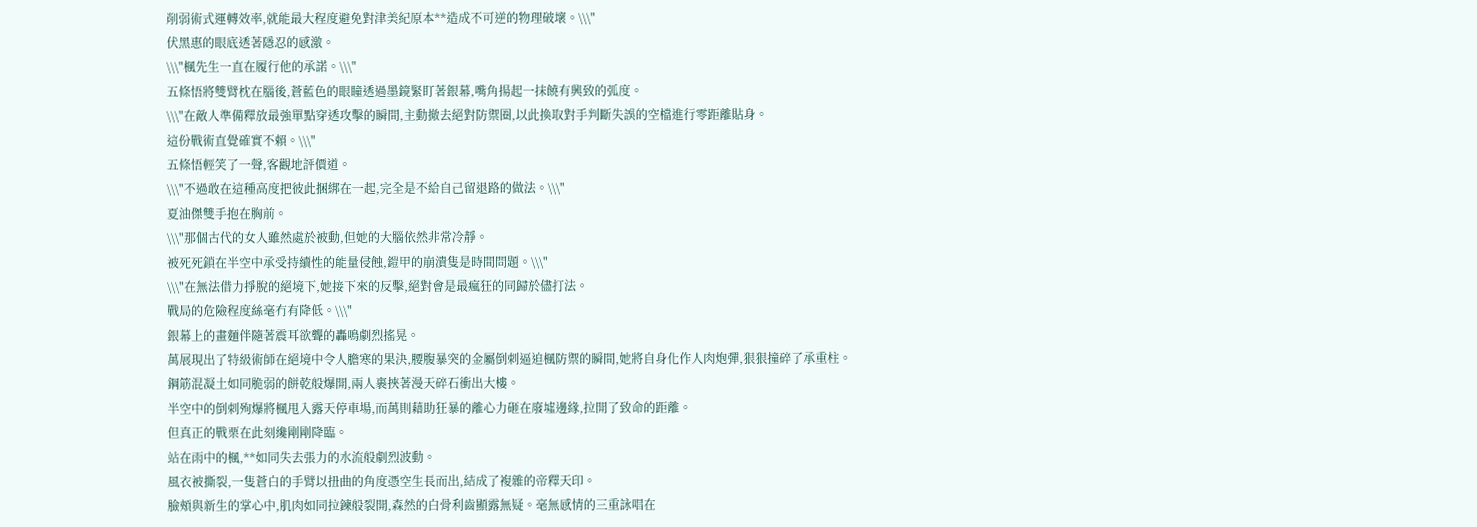削弱術式運轉效率,就能最大程度避免對津美紀原本**造成不可逆的物理破壞。\\\"
伏黑惠的眼底透著隱忍的感激。
\\\"楓先生一直在履行他的承諾。\\\"
五條悟將雙臂枕在腦後,蒼藍色的眼瞳透過墨鏡緊盯著銀幕,嘴角揚起一抹饒有興致的弧度。
\\\"在敵人準備釋放最強單點穿透攻擊的瞬間,主動撤去絕對防禦圈,以此換取對手判斷失誤的空檔進行零距離貼身。
這份戰術直覺確實不賴。\\\"
五條悟輕笑了一聲,客觀地評價道。
\\\"不過敢在這種高度把彼此捆綁在一起,完全是不給自己留退路的做法。\\\"
夏油傑雙手抱在胸前。
\\\"那個古代的女人雖然處於被動,但她的大腦依然非常冷靜。
被死死鎖在半空中承受持續性的能量侵蝕,鎧甲的崩潰隻是時間問題。\\\"
\\\"在無法借力掙脫的絕境下,她接下來的反擊,絕對會是最瘋狂的同歸於儘打法。
戰局的危險程度絲毫冇有降低。\\\"
銀幕上的畫麵伴隨著震耳欲聾的轟鳴劇烈搖晃。
萬展現出了特級術師在絕境中令人膽寒的果決,腰腹暴突的金屬倒刺逼迫楓防禦的瞬間,她將自身化作人肉炮彈,狠狠撞碎了承重柱。
鋼筋混凝土如同脆弱的餅乾般爆開,兩人裹挾著漫天碎石衝出大樓。
半空中的倒刺殉爆將楓甩入露天停車場,而萬則藉助狂暴的離心力砸在廢墟邊緣,拉開了致命的距離。
但真正的戰栗在此刻纔剛剛降臨。
站在雨中的楓,**如同失去張力的水流般劇烈波動。
風衣被撕裂,一隻蒼白的手臂以扭曲的角度憑空生長而出,結成了複雜的帝釋天印。
臉頰與新生的掌心中,肌肉如同拉鍊般裂開,森然的白骨利齒顯露無疑。毫無感情的三重詠唱在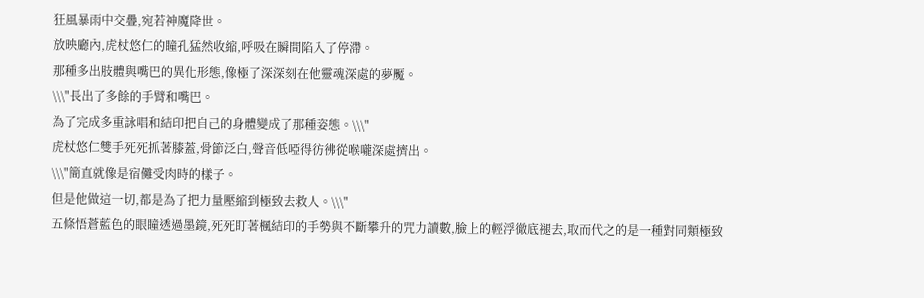狂風暴雨中交疊,宛若神魔降世。
放映廳內,虎杖悠仁的瞳孔猛然收縮,呼吸在瞬間陷入了停滯。
那種多出肢體與嘴巴的異化形態,像極了深深刻在他靈魂深處的夢魘。
\\\"長出了多餘的手臂和嘴巴。
為了完成多重詠唱和結印把自己的身體變成了那種姿態。\\\"
虎杖悠仁雙手死死抓著膝蓋,骨節泛白,聲音低啞得彷彿從喉嚨深處擠出。
\\\"簡直就像是宿儺受肉時的樣子。
但是他做這一切,都是為了把力量壓縮到極致去救人。\\\"
五條悟蒼藍色的眼瞳透過墨鏡,死死盯著楓結印的手勢與不斷攀升的咒力讀數,臉上的輕浮徹底褪去,取而代之的是一種對同類極致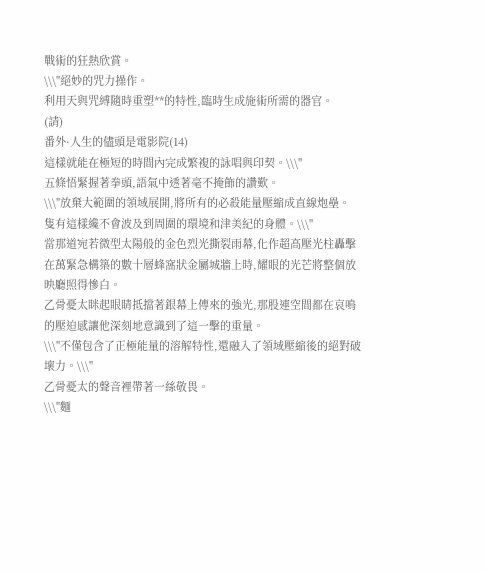戰術的狂熱欣賞。
\\\"絕妙的咒力操作。
利用天與咒縛隨時重塑**的特性,臨時生成施術所需的器官。
(請)
番外·人生的儘頭是電影院(14)
這樣就能在極短的時間內完成繁複的詠唱與印契。\\\"
五條悟緊握著拳頭,語氣中透著毫不掩飾的讚歎。
\\\"放棄大範圍的領域展開,將所有的必殺能量壓縮成直線炮壘。
隻有這樣纔不會波及到周圍的環境和津美紀的身體。\\\"
當那道宛若微型太陽般的金色烈光撕裂雨幕,化作超高壓光柱轟擊在萬緊急構築的數十層蜂窩狀金屬城牆上時,耀眼的光芒將整個放映廳照得慘白。
乙骨憂太眯起眼睛抵擋著銀幕上傳來的強光,那股連空間都在哀鳴的壓迫感讓他深刻地意識到了這一擊的重量。
\\\"不僅包含了正極能量的溶解特性,還融入了領域壓縮後的絕對破壞力。\\\"
乙骨憂太的聲音裡帶著一絲敬畏。
\\\"麵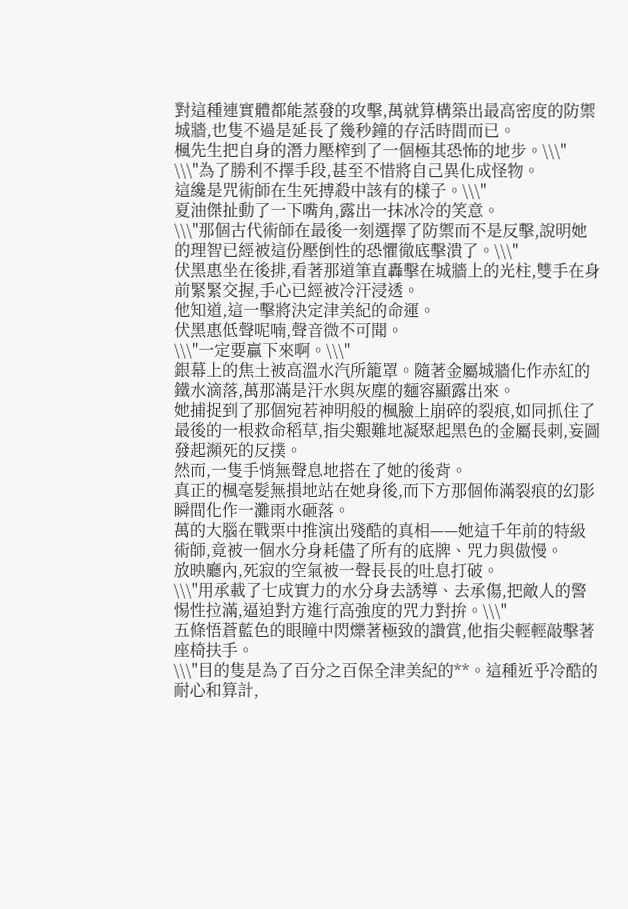對這種連實體都能蒸發的攻擊,萬就算構築出最高密度的防禦城牆,也隻不過是延長了幾秒鐘的存活時間而已。
楓先生把自身的潛力壓榨到了一個極其恐怖的地步。\\\"
\\\"為了勝利不擇手段,甚至不惜將自己異化成怪物。
這纔是咒術師在生死搏殺中該有的樣子。\\\"
夏油傑扯動了一下嘴角,露出一抹冰冷的笑意。
\\\"那個古代術師在最後一刻選擇了防禦而不是反擊,說明她的理智已經被這份壓倒性的恐懼徹底擊潰了。\\\"
伏黑惠坐在後排,看著那道筆直轟擊在城牆上的光柱,雙手在身前緊緊交握,手心已經被冷汗浸透。
他知道,這一擊將決定津美紀的命運。
伏黑惠低聲呢喃,聲音微不可聞。
\\\"一定要贏下來啊。\\\"
銀幕上的焦土被高溫水汽所籠罩。隨著金屬城牆化作赤紅的鐵水滴落,萬那滿是汗水與灰塵的麵容顯露出來。
她捕捉到了那個宛若神明般的楓臉上崩碎的裂痕,如同抓住了最後的一根救命稻草,指尖艱難地凝聚起黑色的金屬長刺,妄圖發起瀕死的反撲。
然而,一隻手悄無聲息地搭在了她的後背。
真正的楓毫髮無損地站在她身後,而下方那個佈滿裂痕的幻影瞬間化作一灘雨水砸落。
萬的大腦在戰栗中推演出殘酷的真相——她這千年前的特級術師,竟被一個水分身耗儘了所有的底牌、咒力與傲慢。
放映廳內,死寂的空氣被一聲長長的吐息打破。
\\\"用承載了七成實力的水分身去誘導、去承傷,把敵人的警惕性拉滿,逼迫對方進行高強度的咒力對拚。\\\"
五條悟蒼藍色的眼瞳中閃爍著極致的讚賞,他指尖輕輕敲擊著座椅扶手。
\\\"目的隻是為了百分之百保全津美紀的**。這種近乎冷酷的耐心和算計,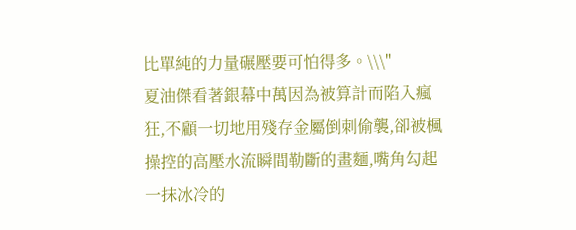比單純的力量碾壓要可怕得多。\\\"
夏油傑看著銀幕中萬因為被算計而陷入瘋狂,不顧一切地用殘存金屬倒刺偷襲,卻被楓操控的高壓水流瞬間勒斷的畫麵,嘴角勾起一抹冰冷的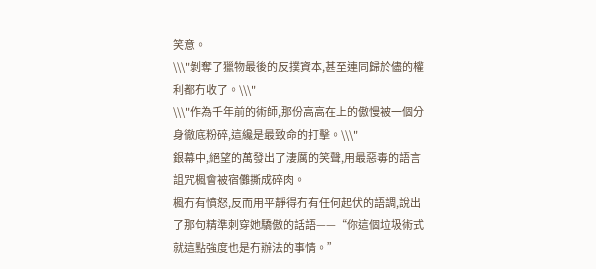笑意。
\\\"剝奪了獵物最後的反撲資本,甚至連同歸於儘的權利都冇收了。\\\"
\\\"作為千年前的術師,那份高高在上的傲慢被一個分身徹底粉碎,這纔是最致命的打擊。\\\"
銀幕中,絕望的萬發出了淒厲的笑聲,用最惡毒的語言詛咒楓會被宿儺撕成碎肉。
楓冇有憤怒,反而用平靜得冇有任何起伏的語調,說出了那句精準刺穿她驕傲的話語——“你這個垃圾術式就這點強度也是冇辦法的事情。”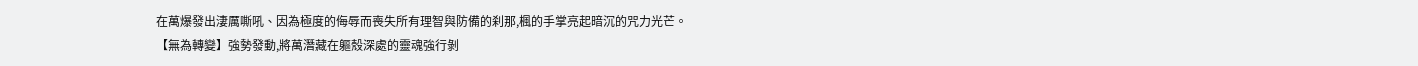在萬爆發出淒厲嘶吼、因為極度的侮辱而喪失所有理智與防備的刹那,楓的手掌亮起暗沉的咒力光芒。
【無為轉變】強勢發動,將萬潛藏在軀殼深處的靈魂強行剝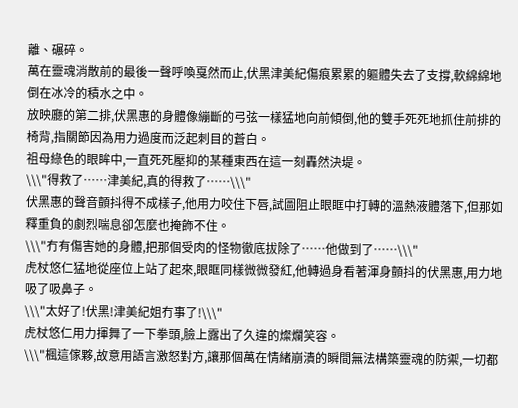離、碾碎。
萬在靈魂消散前的最後一聲呼喚戛然而止,伏黑津美紀傷痕累累的軀體失去了支撐,軟綿綿地倒在冰冷的積水之中。
放映廳的第二排,伏黑惠的身體像繃斷的弓弦一樣猛地向前傾倒,他的雙手死死地抓住前排的椅背,指關節因為用力過度而泛起刺目的蒼白。
祖母綠色的眼眸中,一直死死壓抑的某種東西在這一刻轟然決堤。
\\\"得救了……津美紀,真的得救了……\\\"
伏黑惠的聲音顫抖得不成樣子,他用力咬住下唇,試圖阻止眼眶中打轉的溫熱液體落下,但那如釋重負的劇烈喘息卻怎麼也掩飾不住。
\\\"冇有傷害她的身體,把那個受肉的怪物徹底拔除了……他做到了……\\\"
虎杖悠仁猛地從座位上站了起來,眼眶同樣微微發紅,他轉過身看著渾身顫抖的伏黑惠,用力地吸了吸鼻子。
\\\"太好了!伏黑!津美紀姐冇事了!\\\"
虎杖悠仁用力揮舞了一下拳頭,臉上露出了久違的燦爛笑容。
\\\"楓這傢夥,故意用語言激怒對方,讓那個萬在情緒崩潰的瞬間無法構築靈魂的防禦,一切都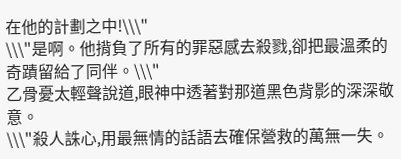在他的計劃之中!\\\"
\\\"是啊。他揹負了所有的罪惡感去殺戮,卻把最溫柔的奇蹟留給了同伴。\\\"
乙骨憂太輕聲說道,眼神中透著對那道黑色背影的深深敬意。
\\\"殺人誅心,用最無情的話語去確保營救的萬無一失。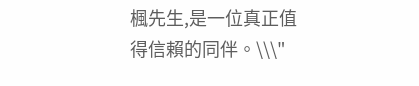楓先生,是一位真正值得信賴的同伴。\\\"